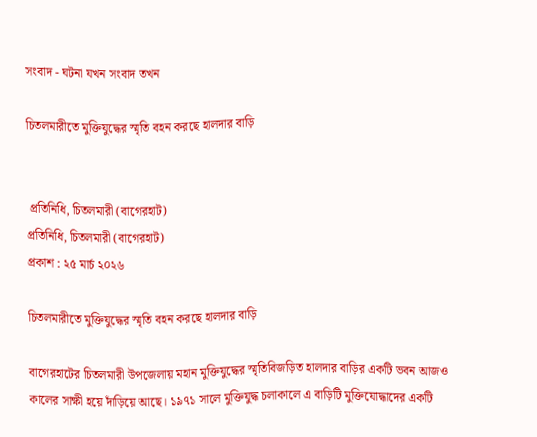সংবাদ - ঘটনা যখন সংবাদ তখন

চিতলমারীতে মুক্তিযুদ্ধের স্মৃতি বহন করছে হালদার বাড়ি


 প্রতিনিধি, চিতলমারী (বাগেরহাট)
প্রতিনিধি, চিতলমারী (বাগেরহাট)
প্রকাশ : ২৫ মার্চ ২০২৬

চিতলমারীতে মুক্তিযুদ্ধের স্মৃতি বহন করছে হালদার বাড়ি

বাগেরহাটের চিতলমারী উপজেলায় মহান মুক্তিযুদ্ধের স্মৃতিবিজড়িত হালদার বাড়ির একটি ভবন আজও কালের সাক্ষী হয়ে দাঁড়িয়ে আছে। ১৯৭১ সালে মুক্তিযুদ্ধ চলাকালে এ বাড়িটি মুক্তিযোদ্ধাদের একটি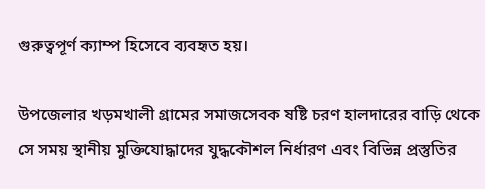গুরুত্বপূর্ণ ক্যাম্প হিসেবে ব্যবহৃত হয়।

উপজেলার খড়মখালী গ্রামের সমাজসেবক ষষ্টি চরণ হালদারের বাড়ি থেকে সে সময় স্থানীয় মুক্তিযোদ্ধাদের যুদ্ধকৌশল নির্ধারণ এবং বিভিন্ন প্রস্তুতির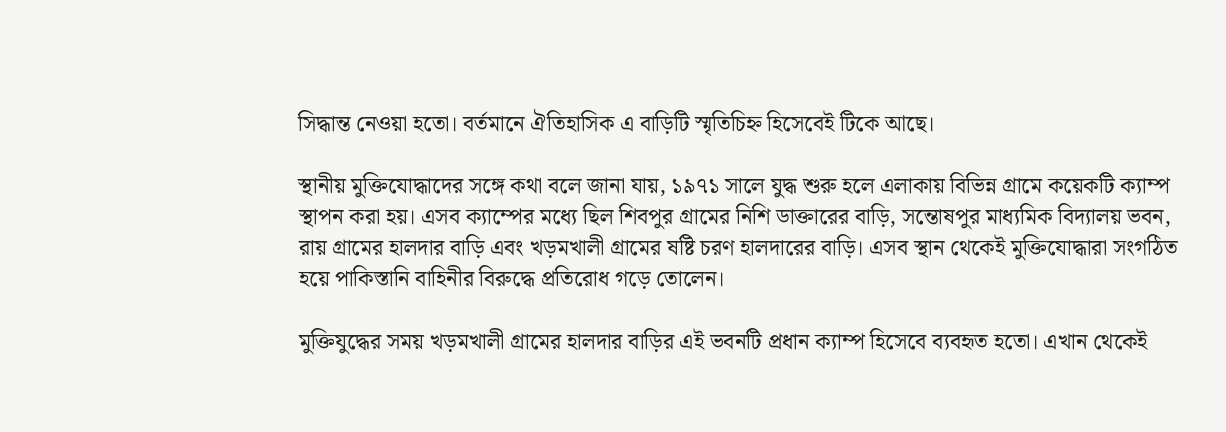সিদ্ধান্ত নেওয়া হতো। বর্তমানে ঐতিহাসিক এ বাড়িটি স্মৃতিচিহ্ন হিসেবেই টিকে আছে।

স্থানীয় মুক্তিযোদ্ধাদের সঙ্গে কথা বলে জানা যায়, ১৯৭১ সালে যুদ্ধ শুরু হলে এলাকায় বিভিন্ন গ্রামে কয়েকটি ক্যাম্প স্থাপন করা হয়। এসব ক্যাম্পের মধ্যে ছিল শিবপুর গ্রামের নিশি ডাক্তারের বাড়ি, সন্তোষপুর মাধ্যমিক বিদ্যালয় ভবন, রায় গ্রামের হালদার বাড়ি এবং খড়মখালী গ্রামের ষষ্টি চরণ হালদারের বাড়ি। এসব স্থান থেকেই মুক্তিযোদ্ধারা সংগঠিত হয়ে পাকিস্তানি বাহিনীর বিরুদ্ধে প্রতিরোধ গড়ে তোলেন।

মুক্তিযুদ্ধের সময় খড়মখালী গ্রামের হালদার বাড়ির এই ভবনটি প্রধান ক্যাম্প হিসেবে ব্যবহৃত হতো। এখান থেকেই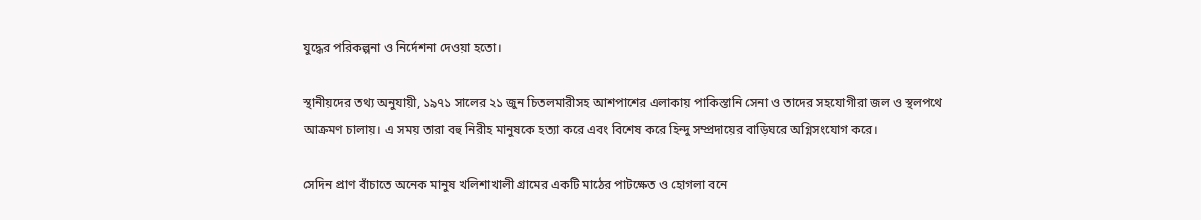যুদ্ধের পরিকল্পনা ও নির্দেশনা দেওয়া হতো।

স্থানীয়দের তথ্য অনুযায়ী, ১৯৭১ সালের ২১ জুন চিতলমারীসহ আশপাশের এলাকায় পাকিস্তানি সেনা ও তাদের সহযোগীরা জল ও স্থলপথে আক্রমণ চালায়। এ সময় তারা বহু নিরীহ মানুষকে হত্যা করে এবং বিশেষ করে হিন্দু সম্প্রদায়ের বাড়িঘরে অগ্নিসংযোগ করে।

সেদিন প্রাণ বাঁচাতে অনেক মানুষ খলিশাখালী গ্রামের একটি মাঠের পাটক্ষেত ও হোগলা বনে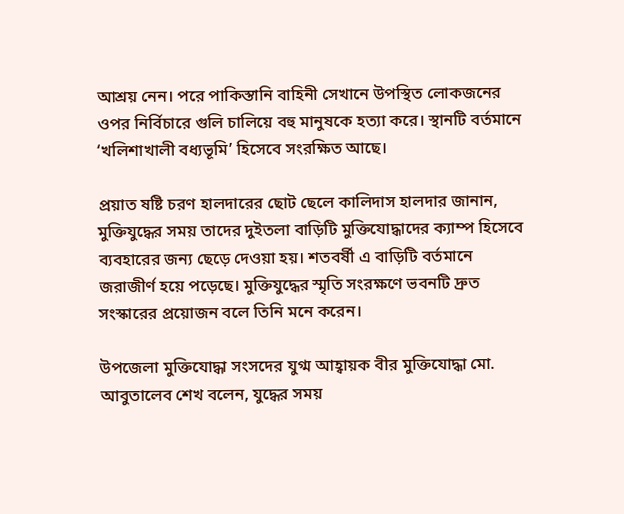আশ্রয় নেন। পরে পাকিস্তানি বাহিনী সেখানে উপস্থিত লোকজনের ওপর নির্বিচারে গুলি চালিয়ে বহু মানুষকে হত্যা করে। স্থানটি বর্তমানে ‘খলিশাখালী বধ্যভূমি’ হিসেবে সংরক্ষিত আছে।

প্রয়াত ষষ্টি চরণ হালদারের ছোট ছেলে কালিদাস হালদার জানান, মুক্তিযুদ্ধের সময় তাদের দুইতলা বাড়িটি মুক্তিযোদ্ধাদের ক্যাম্প হিসেবে ব্যবহারের জন্য ছেড়ে দেওয়া হয়। শতবর্ষী এ বাড়িটি বর্তমানে জরাজীর্ণ হয়ে পড়েছে। মুক্তিযুদ্ধের স্মৃতি সংরক্ষণে ভবনটি দ্রুত সংস্কারের প্রয়োজন বলে তিনি মনে করেন।

উপজেলা মুক্তিযোদ্ধা সংসদের যুগ্ম আহ্বায়ক বীর মুক্তিযোদ্ধা মো. আবুতালেব শেখ বলেন, যুদ্ধের সময়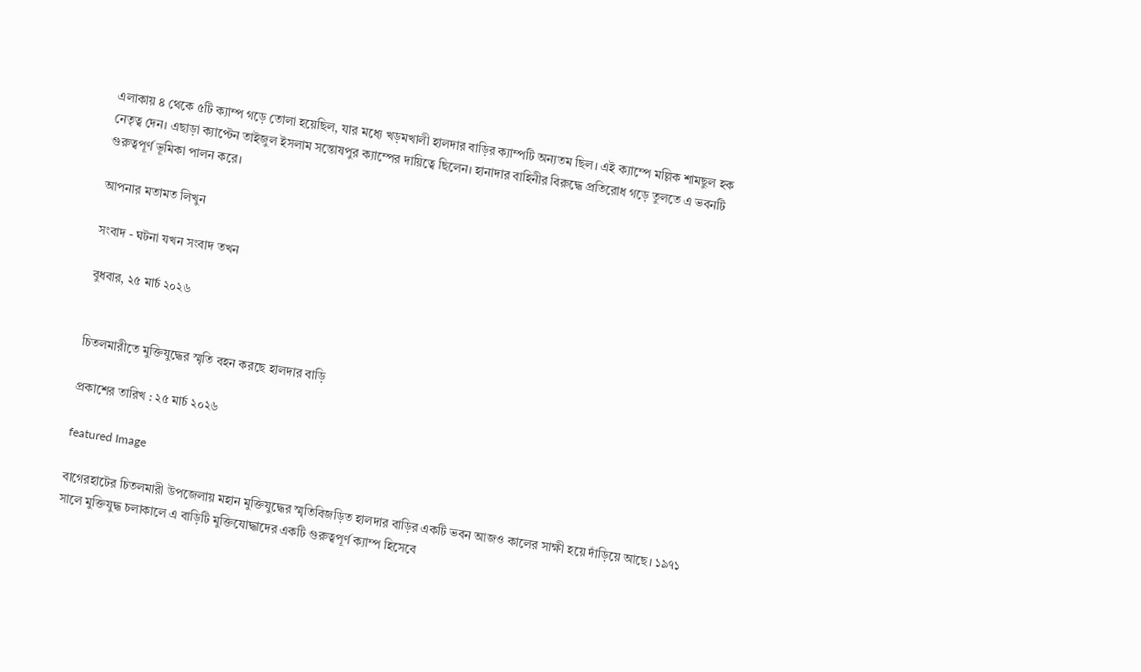এলাকায় ৪ থেকে ৫টি ক্যাম্প গড়ে তোলা হয়েছিল, যার মধ্যে খড়মখালী হালদার বাড়ির ক্যাম্পটি অন্যতম ছিল। এই ক্যাম্পে মল্লিক শামছুল হক নেতৃত্ব দেন। এছাড়া ক্যাপ্টেন তাইজুল ইসলাম সন্তোষপুর ক্যাম্পের দায়িত্বে ছিলেন। হানাদার বাহিনীর বিরুদ্ধে প্রতিরোধ গড়ে তুলতে এ ভবনটি গুরুত্বপূর্ণ ভূমিকা পালন করে।

আপনার মতামত লিখুন

সংবাদ - ঘটনা যখন সংবাদ তখন

বুধবার, ২৫ মার্চ ২০২৬


চিতলমারীতে মুক্তিযুদ্ধের স্মৃতি বহন করছে হালদার বাড়ি

প্রকাশের তারিখ : ২৫ মার্চ ২০২৬

featured Image

বাগেরহাটের চিতলমারী উপজেলায় মহান মুক্তিযুদ্ধের স্মৃতিবিজড়িত হালদার বাড়ির একটি ভবন আজও কালের সাক্ষী হয়ে দাঁড়িয়ে আছে। ১৯৭১ সালে মুক্তিযুদ্ধ চলাকালে এ বাড়িটি মুক্তিযোদ্ধাদের একটি গুরুত্বপূর্ণ ক্যাম্প হিসেবে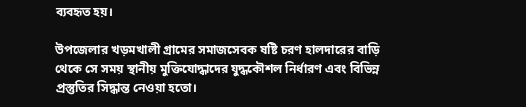ব্যবহৃত হয়।

উপজেলার খড়মখালী গ্রামের সমাজসেবক ষষ্টি চরণ হালদারের বাড়ি থেকে সে সময় স্থানীয় মুক্তিযোদ্ধাদের যুদ্ধকৌশল নির্ধারণ এবং বিভিন্ন প্রস্তুতির সিদ্ধান্ত নেওয়া হতো।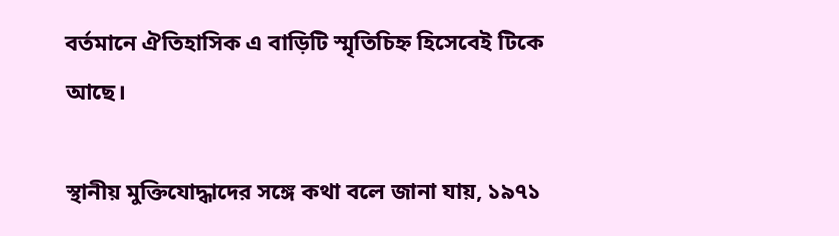বর্তমানে ঐতিহাসিক এ বাড়িটি স্মৃতিচিহ্ন হিসেবেই টিকে আছে।

স্থানীয় মুক্তিযোদ্ধাদের সঙ্গে কথা বলে জানা যায়, ১৯৭১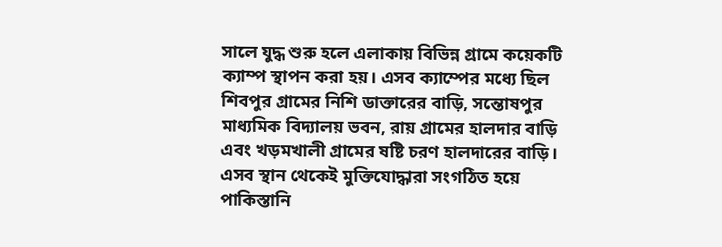সালে যুদ্ধ শুরু হলে এলাকায় বিভিন্ন গ্রামে কয়েকটি ক্যাম্প স্থাপন করা হয়। এসব ক্যাম্পের মধ্যে ছিল শিবপুর গ্রামের নিশি ডাক্তারের বাড়ি, সন্তোষপুর মাধ্যমিক বিদ্যালয় ভবন, রায় গ্রামের হালদার বাড়ি এবং খড়মখালী গ্রামের ষষ্টি চরণ হালদারের বাড়ি। এসব স্থান থেকেই মুক্তিযোদ্ধারা সংগঠিত হয়ে পাকিস্তানি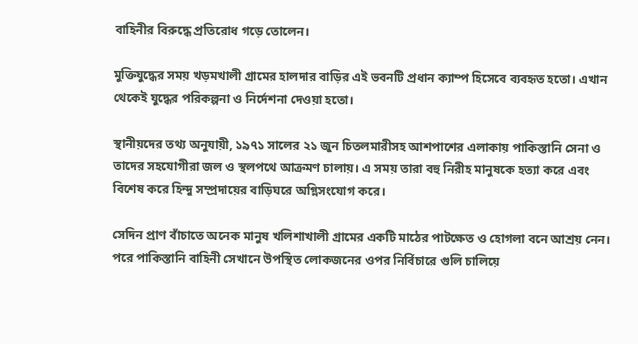বাহিনীর বিরুদ্ধে প্রতিরোধ গড়ে তোলেন।

মুক্তিযুদ্ধের সময় খড়মখালী গ্রামের হালদার বাড়ির এই ভবনটি প্রধান ক্যাম্প হিসেবে ব্যবহৃত হতো। এখান থেকেই যুদ্ধের পরিকল্পনা ও নির্দেশনা দেওয়া হতো।

স্থানীয়দের তথ্য অনুযায়ী, ১৯৭১ সালের ২১ জুন চিতলমারীসহ আশপাশের এলাকায় পাকিস্তানি সেনা ও তাদের সহযোগীরা জল ও স্থলপথে আক্রমণ চালায়। এ সময় তারা বহু নিরীহ মানুষকে হত্যা করে এবং বিশেষ করে হিন্দু সম্প্রদায়ের বাড়িঘরে অগ্নিসংযোগ করে।

সেদিন প্রাণ বাঁচাতে অনেক মানুষ খলিশাখালী গ্রামের একটি মাঠের পাটক্ষেত ও হোগলা বনে আশ্রয় নেন। পরে পাকিস্তানি বাহিনী সেখানে উপস্থিত লোকজনের ওপর নির্বিচারে গুলি চালিয়ে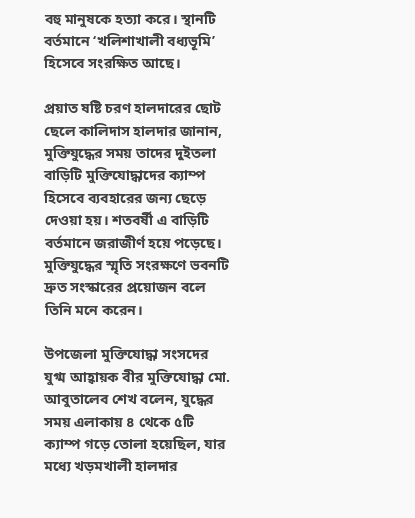বহু মানুষকে হত্যা করে। স্থানটি বর্তমানে ‘খলিশাখালী বধ্যভূমি’ হিসেবে সংরক্ষিত আছে।

প্রয়াত ষষ্টি চরণ হালদারের ছোট ছেলে কালিদাস হালদার জানান, মুক্তিযুদ্ধের সময় তাদের দুইতলা বাড়িটি মুক্তিযোদ্ধাদের ক্যাম্প হিসেবে ব্যবহারের জন্য ছেড়ে দেওয়া হয়। শতবর্ষী এ বাড়িটি বর্তমানে জরাজীর্ণ হয়ে পড়েছে। মুক্তিযুদ্ধের স্মৃতি সংরক্ষণে ভবনটি দ্রুত সংস্কারের প্রয়োজন বলে তিনি মনে করেন।

উপজেলা মুক্তিযোদ্ধা সংসদের যুগ্ম আহ্বায়ক বীর মুক্তিযোদ্ধা মো. আবুতালেব শেখ বলেন, যুদ্ধের সময় এলাকায় ৪ থেকে ৫টি ক্যাম্প গড়ে তোলা হয়েছিল, যার মধ্যে খড়মখালী হালদার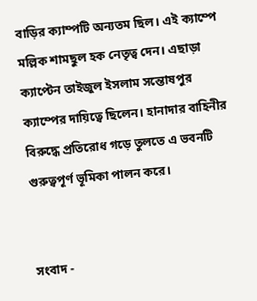বাড়ির ক্যাম্পটি অন্যতম ছিল। এই ক্যাম্পে মল্লিক শামছুল হক নেতৃত্ব দেন। এছাড়া ক্যাপ্টেন তাইজুল ইসলাম সন্তোষপুর ক্যাম্পের দায়িত্বে ছিলেন। হানাদার বাহিনীর বিরুদ্ধে প্রতিরোধ গড়ে তুলতে এ ভবনটি গুরুত্বপূর্ণ ভূমিকা পালন করে।


সংবাদ -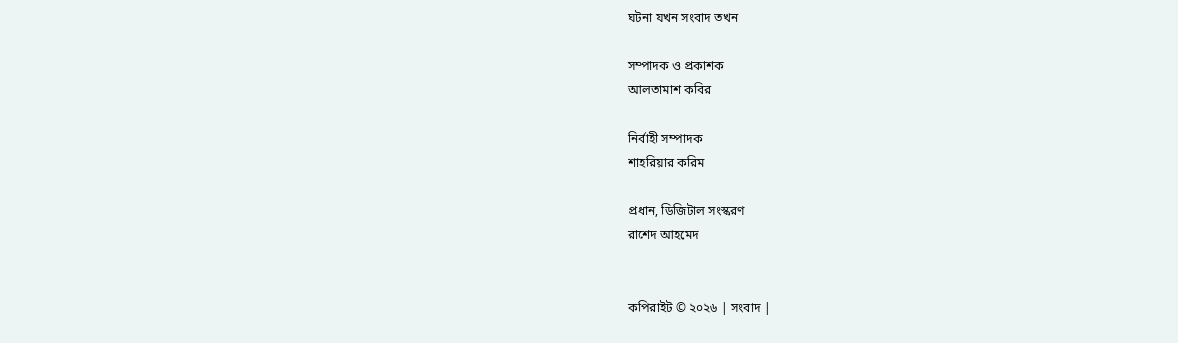ঘটনা যখন সংবাদ তখন

সম্পাদক ও প্রকাশক
আলতামাশ কবির

নির্বাহী সম্পাদক
শাহরিয়ার করিম

প্রধান, ডিজিটাল সংস্করণ
রাশেদ আহমেদ


কপিরাইট © ২০২৬ | সংবাদ |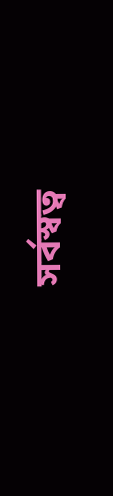সর্বস্বত্ব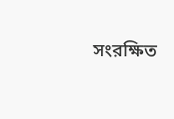সংরক্ষিত